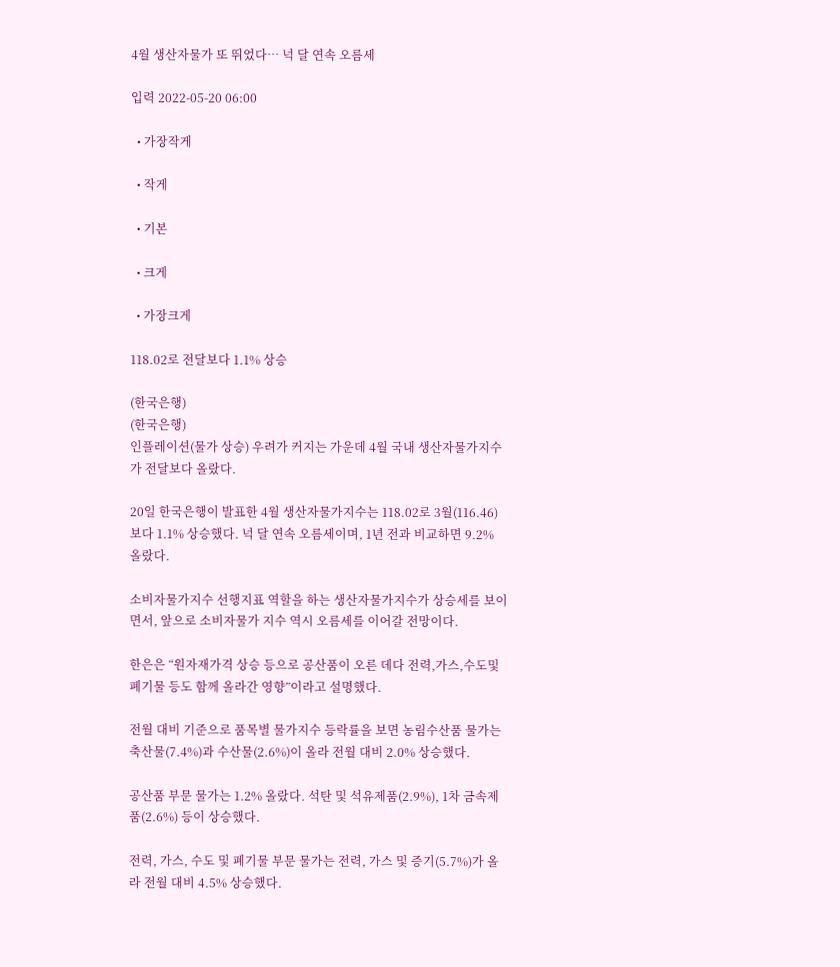4월 생산자물가 또 뛰었다… 넉 달 연속 오름세

입력 2022-05-20 06:00

  • 가장작게

  • 작게

  • 기본

  • 크게

  • 가장크게

118.02로 전달보다 1.1% 상승

(한국은행)
(한국은행)
인플레이션(물가 상승) 우려가 커지는 가운데 4월 국내 생산자물가지수가 전달보다 올랐다.

20일 한국은행이 발표한 4월 생산자물가지수는 118.02로 3월(116.46)보다 1.1% 상승했다. 넉 달 연속 오름세이며, 1년 전과 비교하면 9.2% 올랐다.

소비자물가지수 선행지표 역할을 하는 생산자물가지수가 상승세를 보이면서, 앞으로 소비자물가 지수 역시 오름세를 이어갈 전망이다.

한은은 “원자재가격 상승 등으로 공산품이 오른 데다 전력,가스,수도및폐기물 등도 함께 올라간 영향”이라고 설명했다.

전월 대비 기준으로 품목별 물가지수 등락률을 보면 농림수산품 물가는 축산물(7.4%)과 수산물(2.6%)이 올라 전월 대비 2.0% 상승했다.

공산품 부문 물가는 1.2% 올랐다. 석탄 및 석유제품(2.9%), 1차 금속제품(2.6%) 등이 상승했다.

전력, 가스, 수도 및 폐기물 부문 물가는 전력, 가스 및 증기(5.7%)가 올라 전월 대비 4.5% 상승했다.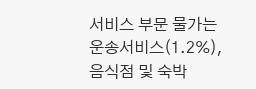서비스 부문 물가는 운송서비스(1.2%), 음식점 및 숙박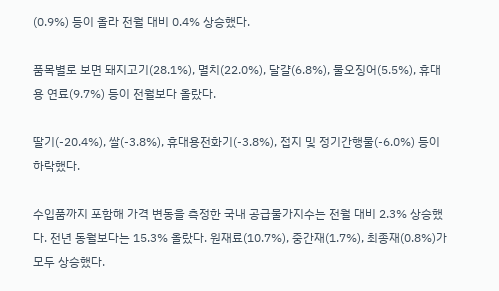(0.9%) 등이 올라 전월 대비 0.4% 상승했다.

품목별로 보면 돼지고기(28.1%), 멸치(22.0%), 달걀(6.8%), 물오징어(5.5%), 휴대용 연료(9.7%) 등이 전월보다 올랐다.

딸기(-20.4%), 쌀(-3.8%), 휴대용전화기(-3.8%), 접지 및 정기간행물(-6.0%) 등이 하락했다.

수입품까지 포함해 가격 변동을 측정한 국내 공급물가지수는 전월 대비 2.3% 상승했다. 전년 동월보다는 15.3% 올랐다. 원재료(10.7%), 중간재(1.7%), 최종재(0.8%)가 모두 상승했다.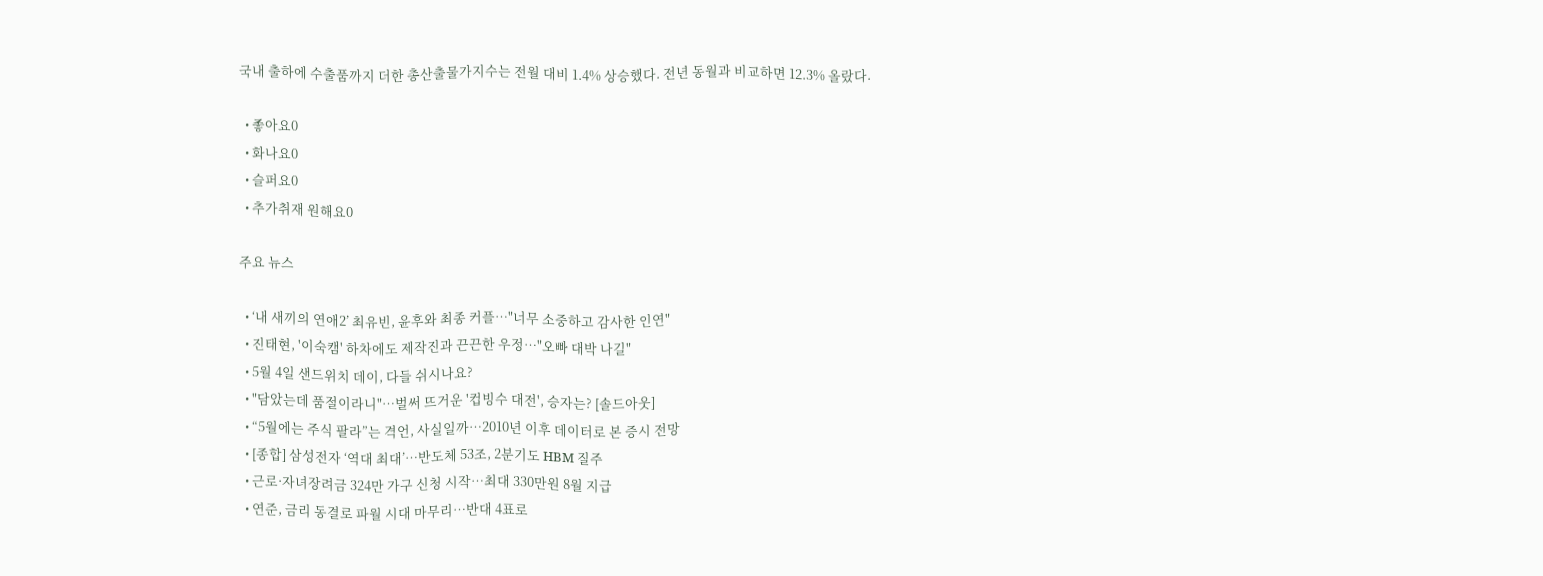국내 출하에 수출품까지 더한 총산출물가지수는 전월 대비 1.4% 상승했다. 전년 동월과 비교하면 12.3% 올랐다.

  • 좋아요0
  • 화나요0
  • 슬퍼요0
  • 추가취재 원해요0

주요 뉴스

  • ‘내 새끼의 연애2’ 최유빈, 윤후와 최종 커플⋯"너무 소중하고 감사한 인연"
  • 진태현, '이숙캠' 하차에도 제작진과 끈끈한 우정⋯"오빠 대박 나길"
  • 5월 4일 샌드위치 데이, 다들 쉬시나요?
  • "담았는데 품절이라니"⋯벌써 뜨거운 '컵빙수 대전', 승자는? [솔드아웃]
  • “5월에는 주식 팔라”는 격언, 사실일까⋯2010년 이후 데이터로 본 증시 전망
  • [종합] 삼성전자 ‘역대 최대’…반도체 53조, 2분기도 HBM 질주
  • 근로·자녀장려금 324만 가구 신청 시작…최대 330만원 8월 지급
  • 연준, 금리 동결로 파월 시대 마무리…반대 4표로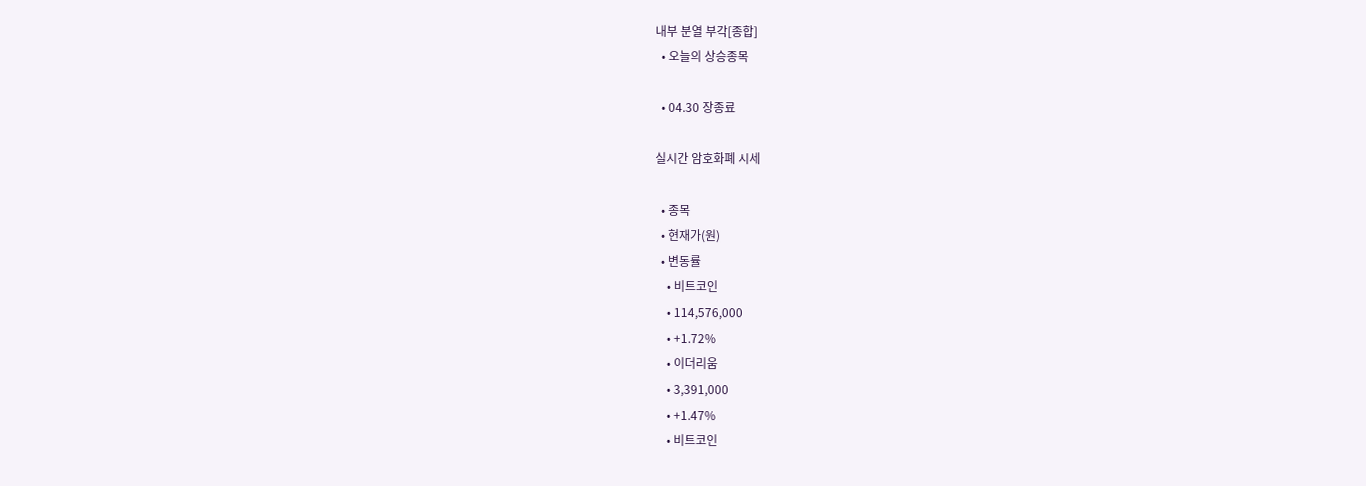내부 분열 부각[종합]
  • 오늘의 상승종목

  • 04.30 장종료

실시간 암호화폐 시세

  • 종목
  • 현재가(원)
  • 변동률
    • 비트코인
    • 114,576,000
    • +1.72%
    • 이더리움
    • 3,391,000
    • +1.47%
    • 비트코인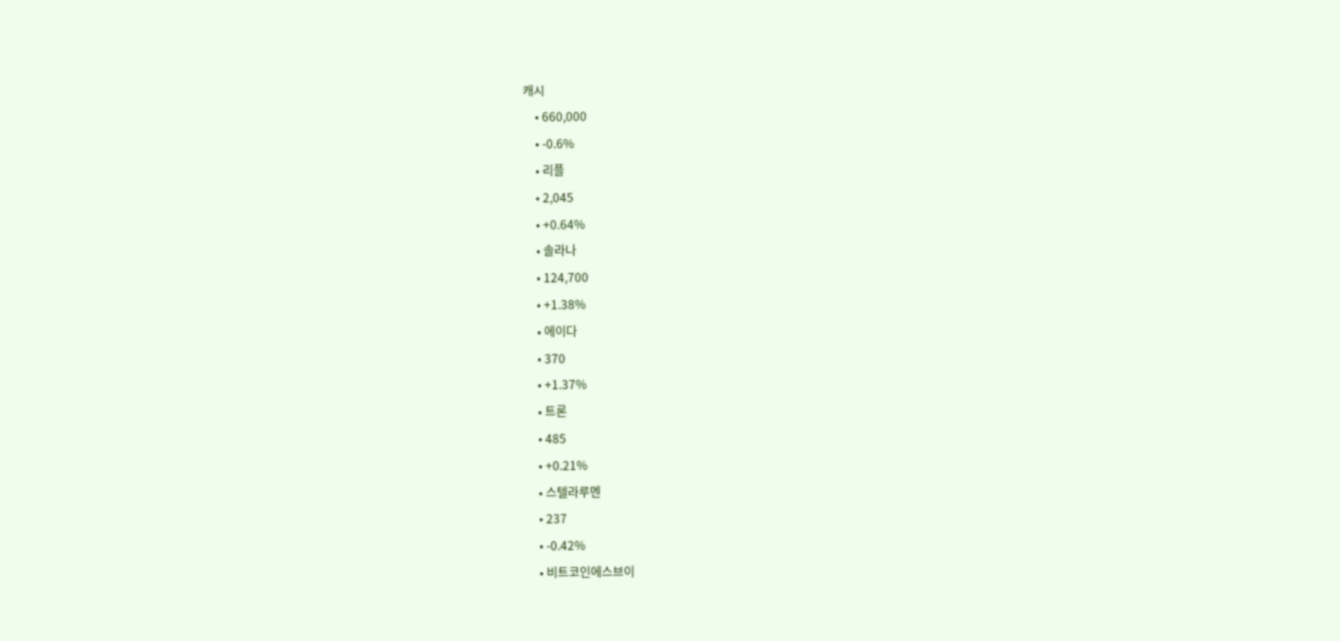캐시
    • 660,000
    • -0.6%
    • 리플
    • 2,045
    • +0.64%
    • 솔라나
    • 124,700
    • +1.38%
    • 에이다
    • 370
    • +1.37%
    • 트론
    • 485
    • +0.21%
    • 스텔라루멘
    • 237
    • -0.42%
    • 비트코인에스브이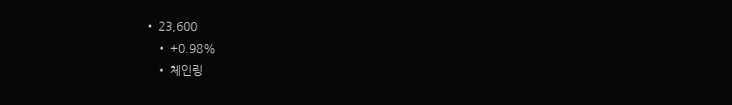• 23,600
    • +0.98%
    • 체인링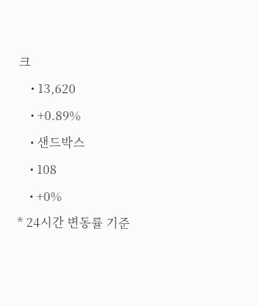크
    • 13,620
    • +0.89%
    • 샌드박스
    • 108
    • +0%
* 24시간 변동률 기준